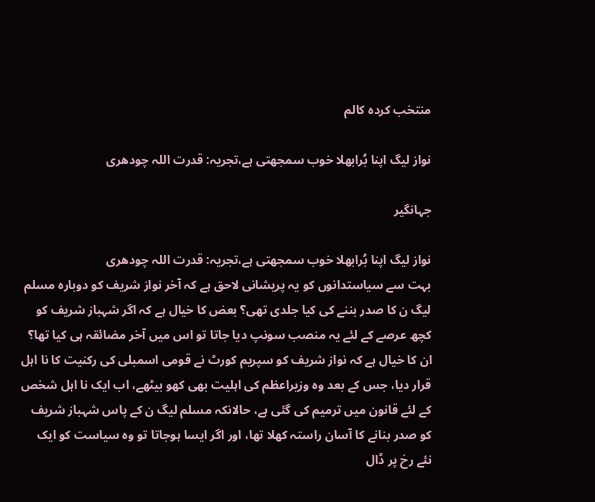منتخب کردہ کالم

نواز لیگ اپنا بُرابھلا خوب سمجھتی ہے،تجریہ: قدرت اللہ چودھری

جہانگیر

نواز لیگ اپنا بُرابھلا خوب سمجھتی ہے،تجریہ: قدرت اللہ چودھری
بہت سے سیاستدانوں کو یہ پریشانی لاحق ہے کہ آخر نواز شریف کو دوبارہ مسلم لیگ ن کا صدر بننے کی کیا جلدی تھی؟ بعض کا خیال ہے کہ اگر شہباز شریف کو کچھ عرصے کے لئے یہ منصب سونپ دیا جاتا تو اس میں آخر مضائقہ ہی کیا تھا؟ ان کا خیال ہے کہ نواز شریف کو سپریم کورٹ نے قومی اسمبلی کی رکنیت کا نا اہل قرار دیا، جس کے بعد وہ وزیراعظم کی اہلیت بھی کھو بیٹھے، اب ایک نا اہل شخص کے لئے قانون میں ترمیم کی گئی ہے، حالانکہ مسلم لیگ ن کے پاس شہباز شریف کو صدر بنانے کا آسان راستہ کھلا تھا، اور اگر ایسا ہوجاتا تو وہ سیاست کو ایک نئے رخ پر ڈال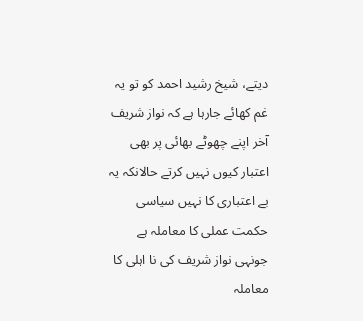دیتے، شیخ رشید احمد کو تو یہ غم کھائے جارہا ہے کہ نواز شریف آخر اپنے چھوٹے بھائی پر بھی اعتبار کیوں نہیں کرتے حالانکہ یہ بے اعتباری کا نہیں سیاسی حکمت عملی کا معاملہ ہے جونہی نواز شریف کی نا اہلی کا معاملہ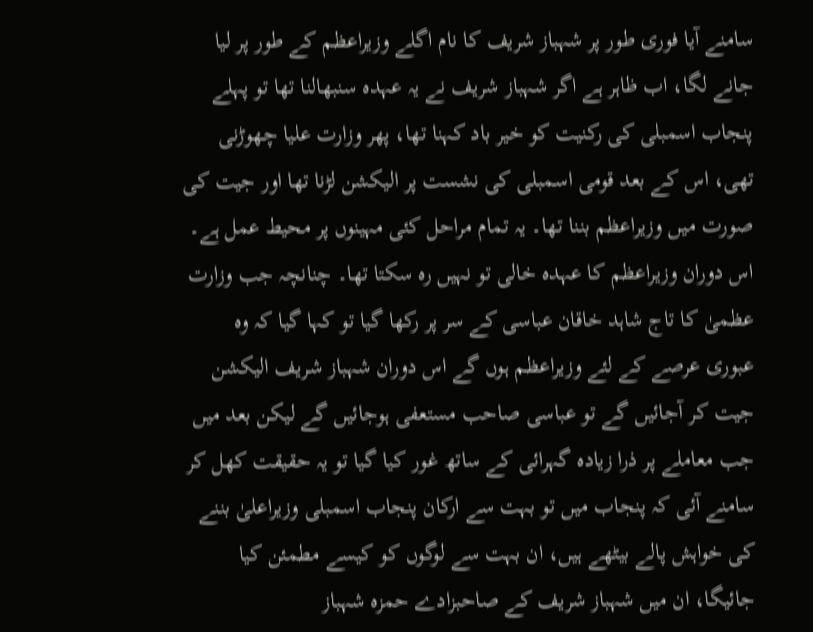سامنے آیا فوری طور پر شہباز شریف کا نام اگلے وزیراعظم کے طور پر لیا جانے لگا، اب ظاہر ہے اگر شہباز شریف نے یہ عہدہ سنبھالنا تھا تو پہلے پنجاب اسمبلی کی رکنیت کو خیر باد کہنا تھا، پھر وزارت علیا چھوڑنی تھی، اس کے بعد قومی اسمبلی کی نشست پر الیکشن لڑنا تھا اور جیت کی صورت میں وزیراعظم بننا تھا۔ یہ تمام مراحل کئی مہینوں پر محیط عمل ہے۔ اس دوران وزیراعظم کا عہدہ خالی تو نہیں رہ سکتا تھا۔ چنانچہ جب وزارت عظمیٰ کا تاج شاہد خاقان عباسی کے سر پر رکھا گیا تو کہا گیا کہ وہ عبوری عرصے کے لئے وزیراعظم ہوں گے اس دوران شہباز شریف الیکشن جیت کر آجائیں گے تو عباسی صاحب مستعفی ہوجائیں گے لیکن بعد میں جب معاملے پر ذرا زیادہ گہرائی کے ساتھ غور کیا گیا تو یہ حقیقت کھل کر سامنے آئی کہ پنجاب میں تو بہت سے ارکان پنجاب اسمبلی وزیراعلیٰ بننے کی خواہش پالے بیٹھے ہیں، ان بہت سے لوگوں کو کیسے مطمئن کیا جائیگا، ان میں شہباز شریف کے صاحبزادے حمزہ شہباز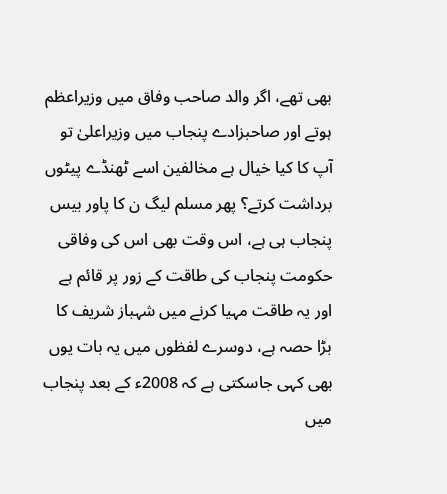بھی تھے، اگر والد صاحب وفاق میں وزیراعظم ہوتے اور صاحبزادے پنجاب میں وزیراعلیٰ تو آپ کا کیا خیال ہے مخالفین اسے ٹھنڈے پیٹوں برداشت کرتے؟ پھر مسلم لیگ ن کا پاور بیس پنجاب ہی ہے، اس وقت بھی اس کی وفاقی حکومت پنجاب کی طاقت کے زور پر قائم ہے اور یہ طاقت مہیا کرنے میں شہباز شریف کا بڑا حصہ ہے، دوسرے لفظوں میں یہ بات یوں بھی کہی جاسکتی ہے کہ 2008ء کے بعد پنجاب میں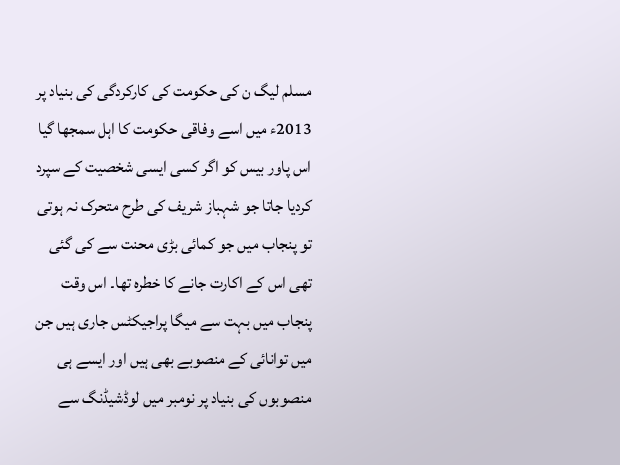مسلم لیگ ن کی حکومت کی کارکردگی کی بنیاد پر 2013ء میں اسے وفاقی حکومت کا اہل سمجھا گیا اس پاور بیس کو اگر کسی ایسی شخصیت کے سپرد کردیا جاتا جو شہباز شریف کی طرح متحرک نہ ہوتی تو پنجاب میں جو کمائی بڑی محنت سے کی گئی تھی اس کے اکارت جانے کا خطرہ تھا۔ اس وقت پنجاب میں بہت سے میگا پراجیکٹس جاری ہیں جن میں توانائی کے منصوبے بھی ہیں اور ایسے ہی منصوبوں کی بنیاد پر نومبر میں لوڈشیڈنگ سے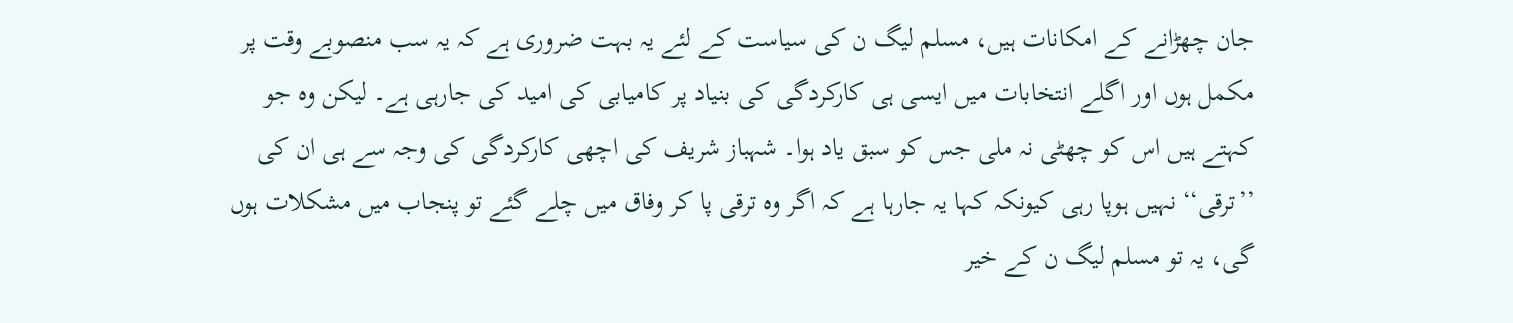جان چھڑانے کے امکانات ہیں، مسلم لیگ ن کی سیاست کے لئے یہ بہت ضروری ہے کہ یہ سب منصوبے وقت پر مکمل ہوں اور اگلے انتخابات میں ایسی ہی کارکردگی کی بنیاد پر کامیابی کی امید کی جارہی ہے۔ لیکن وہ جو کہتے ہیں اس کو چھٹی نہ ملی جس کو سبق یاد ہوا۔ شہباز شریف کی اچھی کارکردگی کی وجہ سے ہی ان کی ’’ترقی‘‘ نہیں ہوپا رہی کیونکہ کہا یہ جارہا ہے کہ اگر وہ ترقی پا کر وفاق میں چلے گئے تو پنجاب میں مشکلات ہوں گی، یہ تو مسلم لیگ ن کے خیر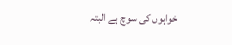خواہوں کی سوچ ہے البتہ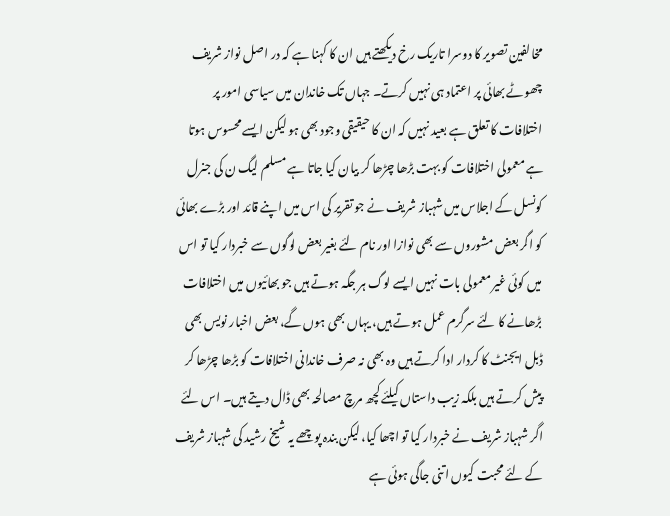مخالفین تصویر کا دوسرا تاریک رخ دیکھتے ہیں ان کا کہنا ہے کہ در اصل نواز شریف چھوٹے بھائی پر اعتماد ہی نہیں کرتے۔ جہاں تک خاندان میں سیاسی امور پر اختلافات کا تعلق ہے بعید نہیں کہ ان کا حیقیقی وجود بھی ہو لیکن ایسے محسوس ہوتا ہے معمولی اختلافات کو بہت بڑھا چڑھا کر بیان کیا جاتا ہے مسلم لیگ ن کی جنرل کونسل کے اجلاس میں شہباز شریف نے جو تقریر کی اس میں اپنے قائد اور بڑے بھائی کو اگر بعض مشوروں سے بھی نوازا اور نام لئے بغیر بعض لوگوں سے خبردار کیا تو اس میں کوئی غیر معمولی بات نہیں ایسے لوگ ہر جگہ ہوتے ہیں جو بھائیوں میں اختلافات بڑھانے کا لئے سرگرم عمل ہوتے ہیں، یہاں بھی ہوں گے، بعض اخبار نویس بھی ڈبل ایجنٹ کا کردار ادا کرتے ہیں وہ بھی نہ صرف خاندانی اختلافات کو بڑھا چڑھا کر پیش کرتے ہیں بلکہ زیب داستاں کیلئے کچھ مرچ مصالحہ بھی ڈال دیتے ہیں۔ اس لئے اگر شہباز شریف نے خبردار کیا تو اچھا کیا، لیکن بندہ پوچھے یہ شیخ رشید کی شہباز شریف کے لئے محبت کیوں اتنی جاگی ہوئی ہے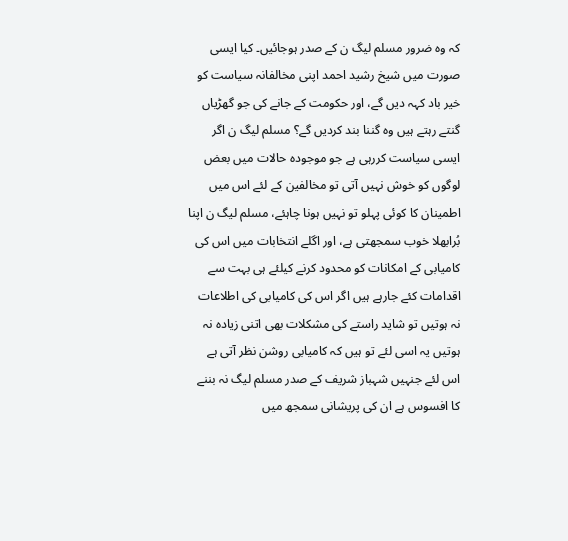کہ وہ ضرور مسلم لیگ ن کے صدر ہوجائیں۔ کیا ایسی صورت میں شیخ رشید احمد اپنی مخالفانہ سیاست کو خیر باد کہہ دیں گے، اور حکومت کے جانے کی جو گھڑیاں گنتے رہتے ہیں وہ گننا بند کردیں گے؟ مسلم لیگ ن اگر ایسی سیاست کررہی ہے جو موجودہ حالات میں بعض لوگوں کو خوش نہیں آتی تو مخالفین کے لئے اس میں اطمینان کا کوئی پہلو تو نہیں ہونا چاہئے، مسلم لیگ ن اپنا بُرابھلا خوب سمجھتی ہے، اور اگلے انتخابات میں اس کی کامیابی کے امکانات کو محدود کرنے کیلئے ہی بہت سے اقدامات کئے جارہے ہیں اگر اس کی کامیابی کی اطلاعات نہ ہوتیں تو شاید راستے کی مشکلات بھی اتنی زیادہ نہ ہوتیں یہ اسی لئے تو ہیں کہ کامیابی روشن نظر آتی ہے اس لئے جنہیں شہباز شریف کے صدر مسلم لیگ نہ بننے کا افسوس ہے ان کی پریشانی سمجھ میں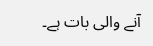آنے والی بات ہے۔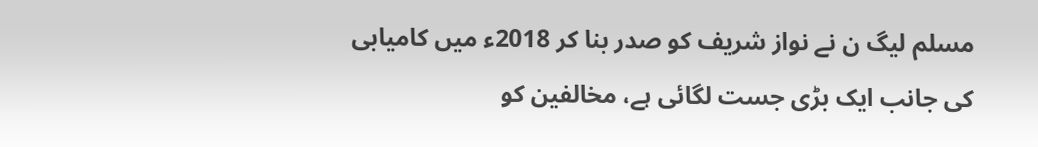مسلم لیگ ن نے نواز شریف کو صدر بنا کر 2018ء میں کامیابی کی جانب ایک بڑی جست لگائی ہے، مخالفین کو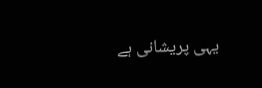یہی پریشانی ہے